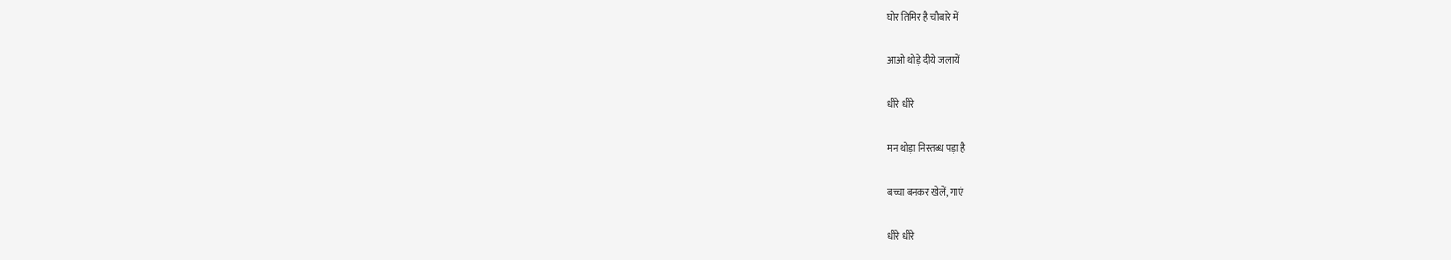घोर तिमिर है चौबारे में

आओ थोड़े दीये जलायें

धीरे धीरे

मन थोड़ा निस्तब्ध पड़ा है

बच्चा बनकर खेलें, गाएं

धीरे धीरे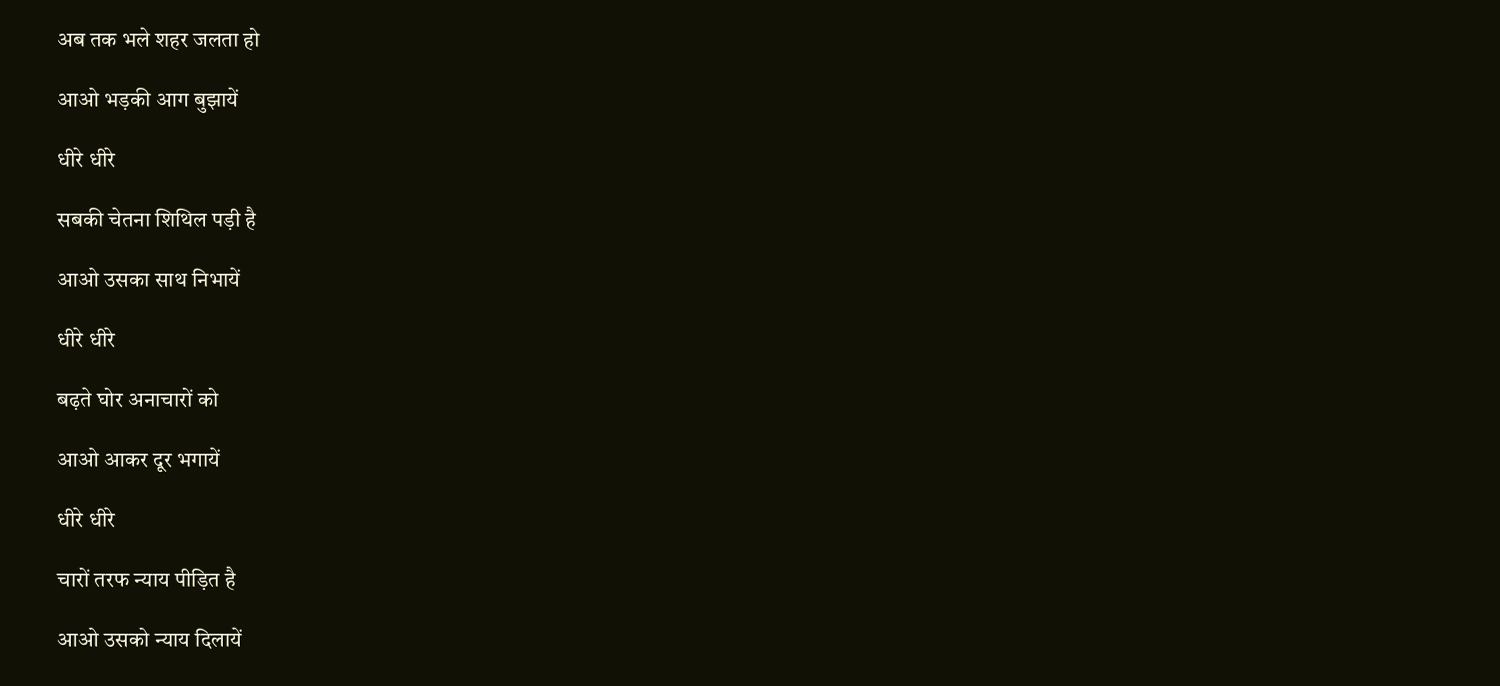अब तक भले शहर जलता हो

आओ भड़की आग बुझायें

धीरे धीरे

सबकी चेतना शिथिल पड़ी है

आओ उसका साथ निभायें

धीरे धीरे

बढ़ते घोर अनाचारों को

आओ आकर दूर भगायें

धीरे धीरे

चारों तरफ न्याय पीड़ित है

आओ उसको न्याय दिलायें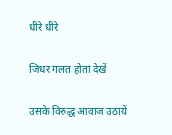धीरे धीरे

जिधर गलत होता देखें

उसके विरुद्ध आवाज उठायें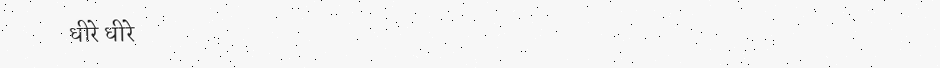धीरे धीरे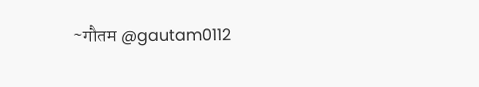~गौतम @gautam0112